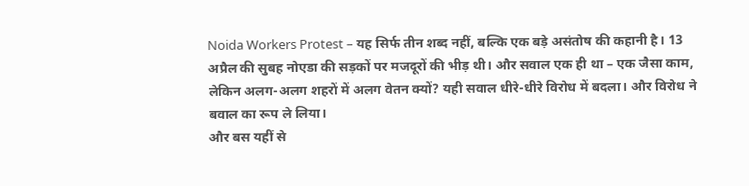Noida Workers Protest – यह सिर्फ तीन शब्द नहीं, बल्कि एक बड़े असंतोष की कहानी है। 13 अप्रैल की सुबह नोएडा की सड़कों पर मजदूरों की भीड़ थी। और सवाल एक ही था – एक जैसा काम, लेकिन अलग-अलग शहरों में अलग वेतन क्यों? यही सवाल धीरे-धीरे विरोध में बदला। और विरोध ने बवाल का रूप ले लिया।
और बस यहीं से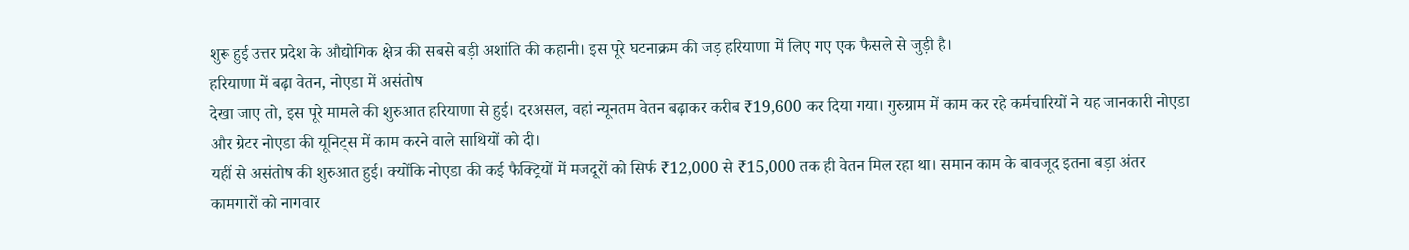शुरू हुई उत्तर प्रदेश के औद्योगिक क्षेत्र की सबसे बड़ी अशांति की कहानी। इस पूरे घटनाक्रम की जड़ हरियाणा में लिए गए एक फैसले से जुड़ी है।
हरियाणा में बढ़ा वेतन, नोएडा में असंतोष
देखा जाए तो, इस पूरे मामले की शुरुआत हरियाणा से हुई। दरअसल, वहां न्यूनतम वेतन बढ़ाकर करीब ₹19,600 कर दिया गया। गुरुग्राम में काम कर रहे कर्मचारियों ने यह जानकारी नोएडा और ग्रेटर नोएडा की यूनिट्स में काम करने वाले साथियों को दी।
यहीं से असंतोष की शुरुआत हुई। क्योंकि नोएडा की कई फैक्ट्रियों में मजदूरों को सिर्फ ₹12,000 से ₹15,000 तक ही वेतन मिल रहा था। समान काम के बावजूद इतना बड़ा अंतर कामगारों को नागवार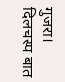गुजरा।
दिलचस्प बात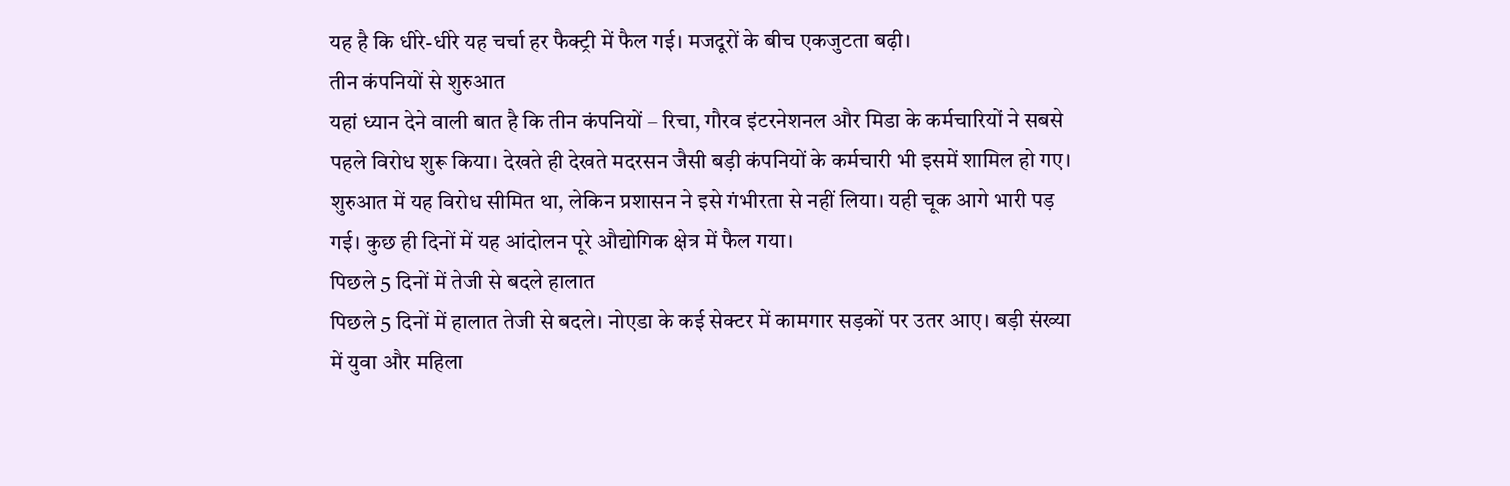यह है कि धीरे-धीरे यह चर्चा हर फैक्ट्री में फैल गई। मजदूरों के बीच एकजुटता बढ़ी।
तीन कंपनियों से शुरुआत
यहां ध्यान देने वाली बात है कि तीन कंपनियों – रिचा, गौरव इंटरनेशनल और मिडा के कर्मचारियों ने सबसे पहले विरोध शुरू किया। देखते ही देखते मदरसन जैसी बड़ी कंपनियों के कर्मचारी भी इसमें शामिल हो गए।
शुरुआत में यह विरोध सीमित था, लेकिन प्रशासन ने इसे गंभीरता से नहीं लिया। यही चूक आगे भारी पड़ गई। कुछ ही दिनों में यह आंदोलन पूरे औद्योगिक क्षेत्र में फैल गया।
पिछले 5 दिनों में तेजी से बदले हालात
पिछले 5 दिनों में हालात तेजी से बदले। नोएडा के कई सेक्टर में कामगार सड़कों पर उतर आए। बड़ी संख्या में युवा और महिला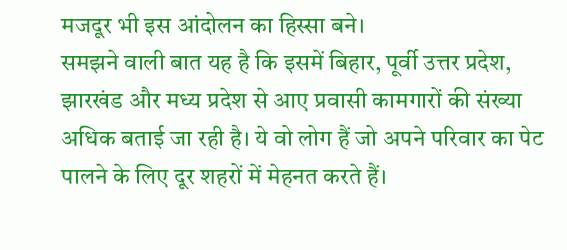मजदूर भी इस आंदोलन का हिस्सा बने।
समझने वाली बात यह है कि इसमें बिहार, पूर्वी उत्तर प्रदेश, झारखंड और मध्य प्रदेश से आए प्रवासी कामगारों की संख्या अधिक बताई जा रही है। ये वो लोग हैं जो अपने परिवार का पेट पालने के लिए दूर शहरों में मेहनत करते हैं।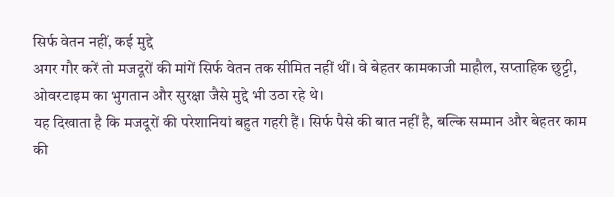सिर्फ वेतन नहीं, कई मुद्दे
अगर गौर करें तो मजदूरों की मांगें सिर्फ वेतन तक सीमित नहीं थीं। वे बेहतर कामकाजी माहौल, सप्ताहिक छुट्टी, ओवरटाइम का भुगतान और सुरक्षा जैसे मुद्दे भी उठा रहे थे।
यह दिखाता है कि मजदूरों की परेशानियां बहुत गहरी हैं। सिर्फ पैसे की बात नहीं है, बल्कि सम्मान और बेहतर काम की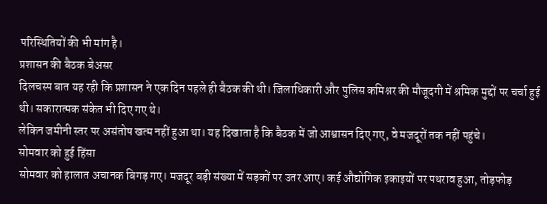परिस्थितियों की भी मांग है।
प्रशासन की बैठक बेअसर
दिलचस्प बात यह रही कि प्रशासन ने एक दिन पहले ही बैठक की थी। जिलाधिकारी और पुलिस कमिश्नर की मौजूदगी में श्रमिक मुद्दों पर चर्चा हुई थी। सकारात्मक संकेत भी दिए गए थे।
लेकिन जमीनी स्तर पर असंतोष खत्म नहीं हुआ था। यह दिखाता है कि बैठक में जो आश्वासन दिए गए, वे मजदूरों तक नहीं पहुंचे।
सोमवार को हुई हिंसा
सोमवार को हालात अचानक बिगड़ गए। मजदूर बड़ी संख्या में सड़कों पर उतर आए। कई औद्योगिक इकाइयों पर पथराव हुआ, तोड़फोड़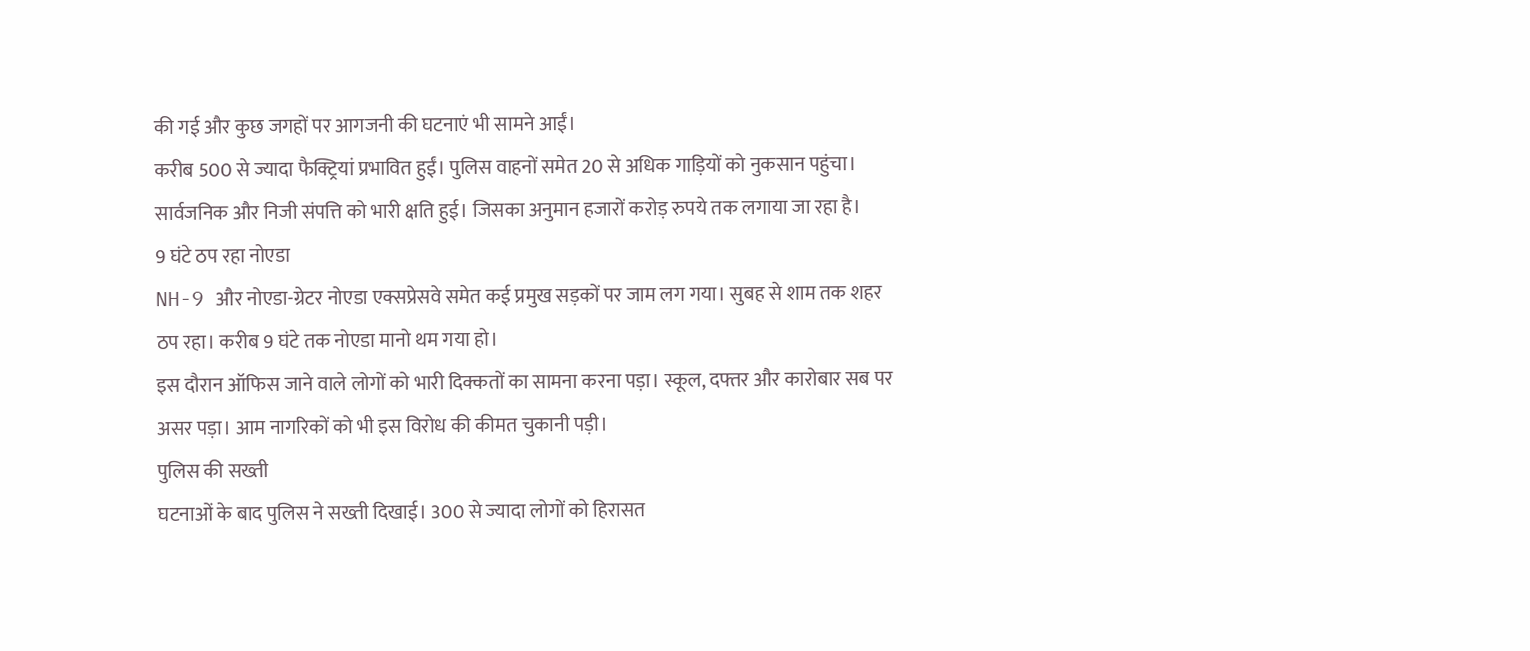की गई और कुछ जगहों पर आगजनी की घटनाएं भी सामने आईं।
करीब 500 से ज्यादा फैक्ट्रियां प्रभावित हुईं। पुलिस वाहनों समेत 20 से अधिक गाड़ियों को नुकसान पहुंचा। सार्वजनिक और निजी संपत्ति को भारी क्षति हुई। जिसका अनुमान हजारों करोड़ रुपये तक लगाया जा रहा है।
9 घंटे ठप रहा नोएडा
NH-9 और नोएडा-ग्रेटर नोएडा एक्सप्रेसवे समेत कई प्रमुख सड़कों पर जाम लग गया। सुबह से शाम तक शहर ठप रहा। करीब 9 घंटे तक नोएडा मानो थम गया हो।
इस दौरान ऑफिस जाने वाले लोगों को भारी दिक्कतों का सामना करना पड़ा। स्कूल, दफ्तर और कारोबार सब पर असर पड़ा। आम नागरिकों को भी इस विरोध की कीमत चुकानी पड़ी।
पुलिस की सख्ती
घटनाओं के बाद पुलिस ने सख्ती दिखाई। 300 से ज्यादा लोगों को हिरासत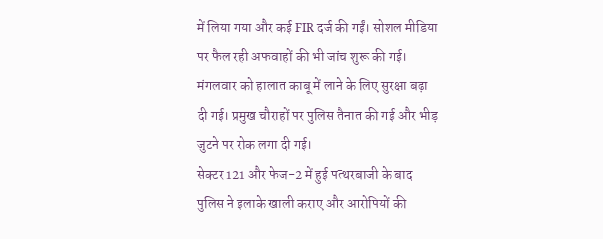में लिया गया और कई FIR दर्ज की गईं। सोशल मीडिया पर फैल रही अफवाहों की भी जांच शुरू की गई।
मंगलवार को हालात काबू में लाने के लिए सुरक्षा बढ़ा दी गई। प्रमुख चौराहों पर पुलिस तैनात की गई और भीड़ जुटने पर रोक लगा दी गई।
सेक्टर 121 और फेज-2 में हुई पत्थरबाजी के बाद पुलिस ने इलाके खाली कराए और आरोपियों की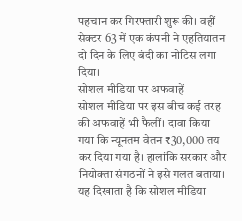पहचान कर गिरफ्तारी शुरू की। वहीं सेक्टर 63 में एक कंपनी ने एहतियातन दो दिन के लिए बंदी का नोटिस लगा दिया।
सोशल मीडिया पर अफवाहें
सोशल मीडिया पर इस बीच कई तरह की अफवाहें भी फैलीं। दावा किया गया कि न्यूनतम वेतन ₹30,000 तय कर दिया गया है। हालांकि सरकार और नियोक्ता संगठनों ने इसे गलत बताया।
यह दिखाता है कि सोशल मीडिया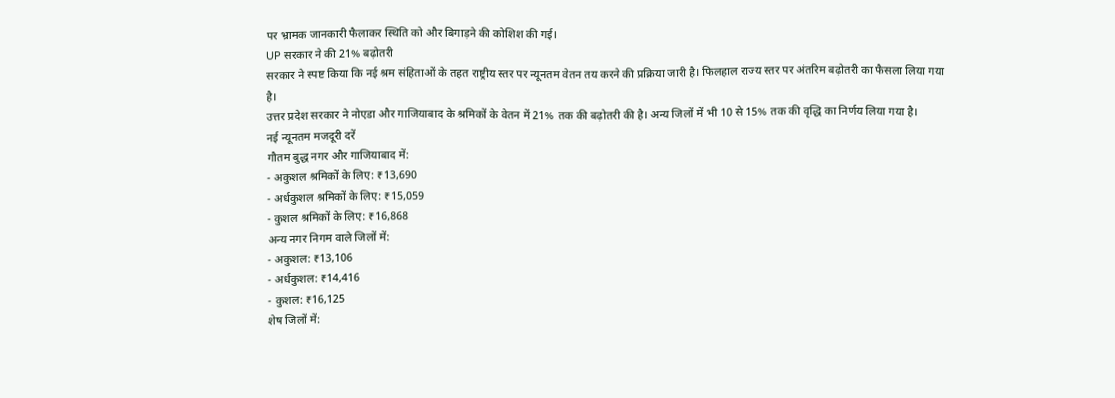पर भ्रामक जानकारी फैलाकर स्थिति को और बिगाड़ने की कोशिश की गई।
UP सरकार ने की 21% बढ़ोतरी
सरकार ने स्पष्ट किया कि नई श्रम संहिताओं के तहत राष्ट्रीय स्तर पर न्यूनतम वेतन तय करने की प्रक्रिया जारी है। फिलहाल राज्य स्तर पर अंतरिम बढ़ोतरी का फैसला लिया गया है।
उत्तर प्रदेश सरकार ने नोएडा और गाजियाबाद के श्रमिकों के वेतन में 21% तक की बढ़ोतरी की है। अन्य जिलों में भी 10 से 15% तक की वृद्धि का निर्णय लिया गया है।
नई न्यूनतम मजदूरी दरें
गौतम बुद्ध नगर और गाजियाबाद में:
- अकुशल श्रमिकों के लिए: ₹13,690
- अर्धकुशल श्रमिकों के लिए: ₹15,059
- कुशल श्रमिकों के लिए: ₹16,868
अन्य नगर निगम वाले जिलों में:
- अकुशल: ₹13,106
- अर्धकुशल: ₹14,416
- कुशल: ₹16,125
शेष जिलों में: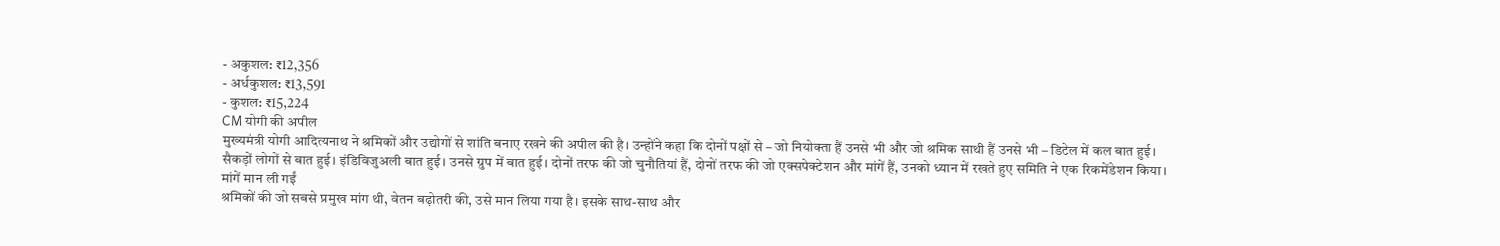- अकुशल: ₹12,356
- अर्धकुशल: ₹13,591
- कुशल: ₹15,224
CM योगी की अपील
मुख्यमंत्री योगी आदित्यनाथ ने श्रमिकों और उद्योगों से शांति बनाए रखने की अपील की है। उन्होंने कहा कि दोनों पक्षों से – जो नियोक्ता हैं उनसे भी और जो श्रमिक साथी हैं उनसे भी – डिटेल में कल बात हुई।
सैकड़ों लोगों से बात हुई। इंडिविजुअली बात हुई। उनसे ग्रुप में बात हुई। दोनों तरफ की जो चुनौतियां हैं, दोनों तरफ की जो एक्सपेक्टेशन और मांगें हैं, उनको ध्यान में रखते हुए समिति ने एक रिकमेंडेशन किया।
मांगें मान ली गईं
श्रमिकों की जो सबसे प्रमुख मांग थी, वेतन बढ़ोतरी की, उसे मान लिया गया है। इसके साथ-साथ और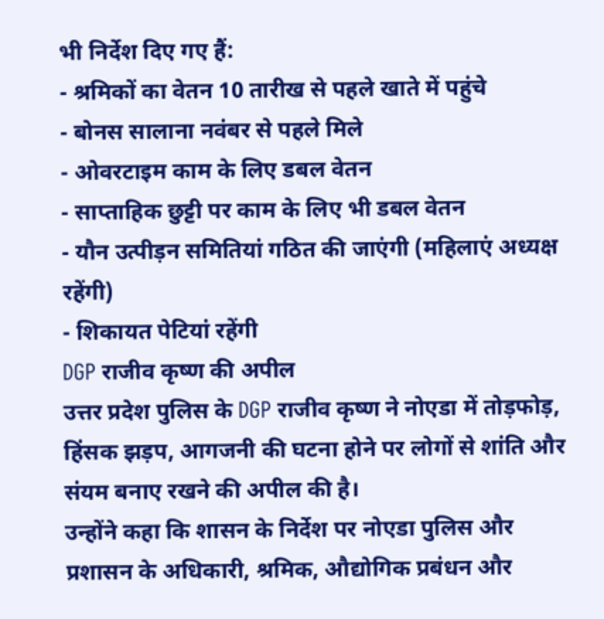भी निर्देश दिए गए हैं:
- श्रमिकों का वेतन 10 तारीख से पहले खाते में पहुंचे
- बोनस सालाना नवंबर से पहले मिले
- ओवरटाइम काम के लिए डबल वेतन
- साप्ताहिक छुट्टी पर काम के लिए भी डबल वेतन
- यौन उत्पीड़न समितियां गठित की जाएंगी (महिलाएं अध्यक्ष रहेंगी)
- शिकायत पेटियां रहेंगी
DGP राजीव कृष्ण की अपील
उत्तर प्रदेश पुलिस के DGP राजीव कृष्ण ने नोएडा में तोड़फोड़, हिंसक झड़प, आगजनी की घटना होने पर लोगों से शांति और संयम बनाए रखने की अपील की है।
उन्होंने कहा कि शासन के निर्देश पर नोएडा पुलिस और प्रशासन के अधिकारी, श्रमिक, औद्योगिक प्रबंधन और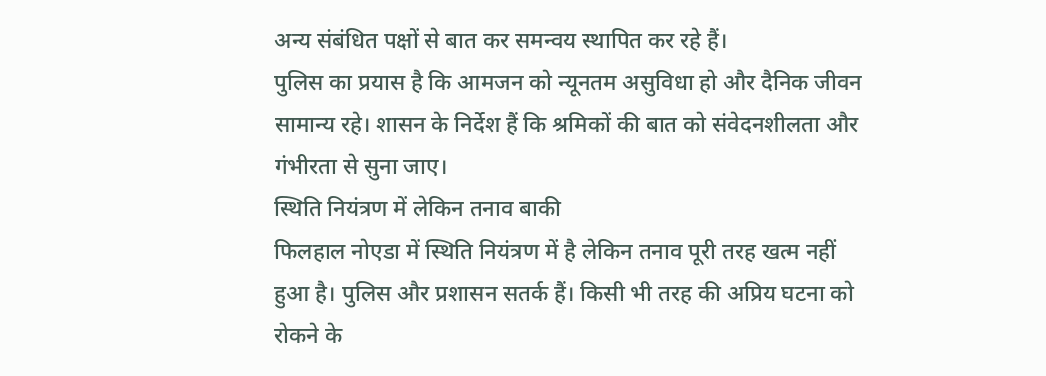अन्य संबंधित पक्षों से बात कर समन्वय स्थापित कर रहे हैं।
पुलिस का प्रयास है कि आमजन को न्यूनतम असुविधा हो और दैनिक जीवन सामान्य रहे। शासन के निर्देश हैं कि श्रमिकों की बात को संवेदनशीलता और गंभीरता से सुना जाए।
स्थिति नियंत्रण में लेकिन तनाव बाकी
फिलहाल नोएडा में स्थिति नियंत्रण में है लेकिन तनाव पूरी तरह खत्म नहीं हुआ है। पुलिस और प्रशासन सतर्क हैं। किसी भी तरह की अप्रिय घटना को रोकने के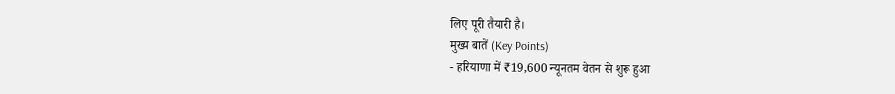लिए पूरी तैयारी है।
मुख्य बातें (Key Points)
- हरियाणा में ₹19,600 न्यूनतम वेतन से शुरू हुआ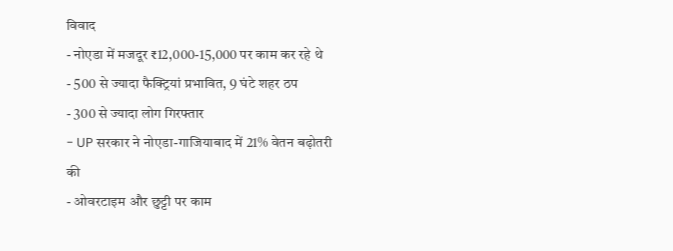विवाद
- नोएडा में मजदूर ₹12,000-15,000 पर काम कर रहे थे
- 500 से ज्यादा फैक्ट्रियां प्रभावित, 9 घंटे शहर ठप
- 300 से ज्यादा लोग गिरफ्तार
- UP सरकार ने नोएडा-गाजियाबाद में 21% वेतन बढ़ोतरी की
- ओवरटाइम और छुट्टी पर काम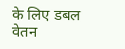के लिए डबल वेतन